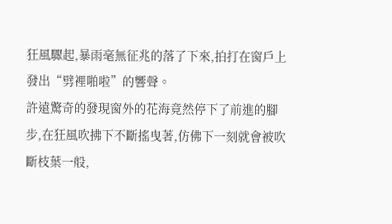狂風驟起,暴雨毫無征兆的落了下來,拍打在窗戶上發出“劈裡啪啦”的響聲。
許遠驚奇的發現窗外的花海竟然停下了前進的腳步,在狂風吹拂下不斷搖曳著,仿佛下一刻就會被吹斷枝葉一般,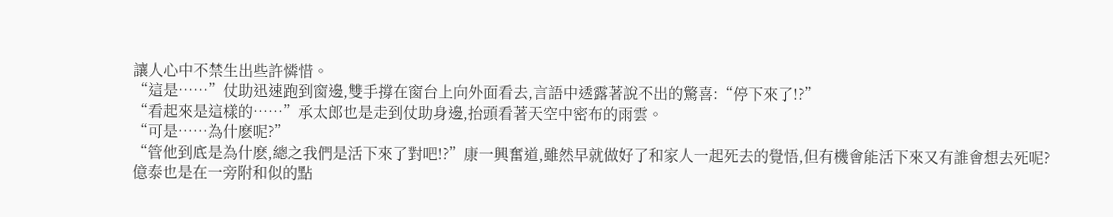讓人心中不禁生出些許憐惜。
“這是……”仗助迅速跑到窗邊,雙手撐在窗台上向外面看去,言語中透露著說不出的驚喜:“停下來了!?”
“看起來是這樣的……”承太郎也是走到仗助身邊,抬頭看著天空中密布的雨雲。
“可是……為什麽呢?”
“管他到底是為什麽,總之我們是活下來了對吧!?”康一興奮道,雖然早就做好了和家人一起死去的覺悟,但有機會能活下來又有誰會想去死呢?
億泰也是在一旁附和似的點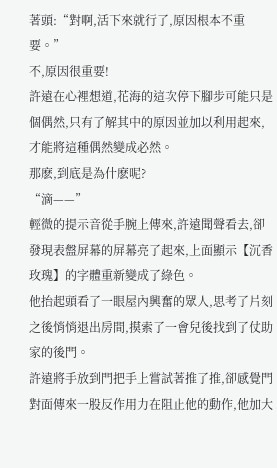著頭:“對啊,活下來就行了,原因根本不重要。”
不,原因很重要!
許遠在心裡想道,花海的這次停下腳步可能只是個偶然,只有了解其中的原因並加以利用起來,才能將這種偶然變成必然。
那麽,到底是為什麽呢?
“滴——”
輕微的提示音從手腕上傳來,許遠聞聲看去,卻發現表盤屏幕的屏幕亮了起來,上面顯示【沉香玫瑰】的字體重新變成了綠色。
他抬起頭看了一眼屋內興奮的眾人,思考了片刻之後悄悄退出房間,摸索了一會兒後找到了仗助家的後門。
許遠將手放到門把手上嘗試著推了推,卻感覺門對面傳來一股反作用力在阻止他的動作,他加大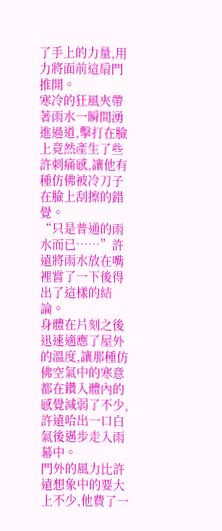了手上的力量,用力將面前這扇門推開。
寒冷的狂風夾帶著雨水一瞬間湧進過道,擊打在臉上竟然產生了些許刺痛感,讓他有種仿佛被冷刀子在臉上刮擦的錯覺。
“只是普通的雨水而已……”許遠將雨水放在嘴裡嘗了一下後得出了這樣的結論。
身體在片刻之後迅速適應了屋外的溫度,讓那種仿佛空氣中的寒意都在鑽入體內的感覺減弱了不少,許遠哈出一口白氣後邁步走入雨幕中。
門外的風力比許遠想象中的要大上不少,他費了一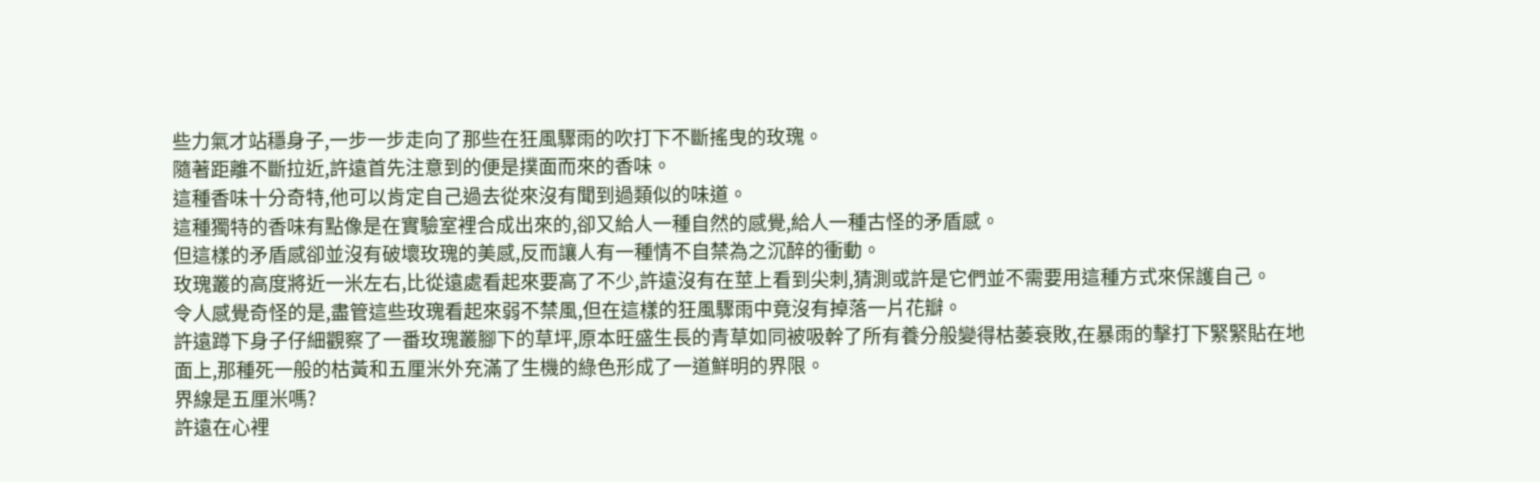些力氣才站穩身子,一步一步走向了那些在狂風驟雨的吹打下不斷搖曳的玫瑰。
隨著距離不斷拉近,許遠首先注意到的便是撲面而來的香味。
這種香味十分奇特,他可以肯定自己過去從來沒有聞到過類似的味道。
這種獨特的香味有點像是在實驗室裡合成出來的,卻又給人一種自然的感覺,給人一種古怪的矛盾感。
但這樣的矛盾感卻並沒有破壞玫瑰的美感,反而讓人有一種情不自禁為之沉醉的衝動。
玫瑰叢的高度將近一米左右,比從遠處看起來要高了不少,許遠沒有在莖上看到尖刺,猜測或許是它們並不需要用這種方式來保護自己。
令人感覺奇怪的是,盡管這些玫瑰看起來弱不禁風,但在這樣的狂風驟雨中竟沒有掉落一片花瓣。
許遠蹲下身子仔細觀察了一番玫瑰叢腳下的草坪,原本旺盛生長的青草如同被吸幹了所有養分般變得枯萎衰敗,在暴雨的擊打下緊緊貼在地面上,那種死一般的枯黃和五厘米外充滿了生機的綠色形成了一道鮮明的界限。
界線是五厘米嗎?
許遠在心裡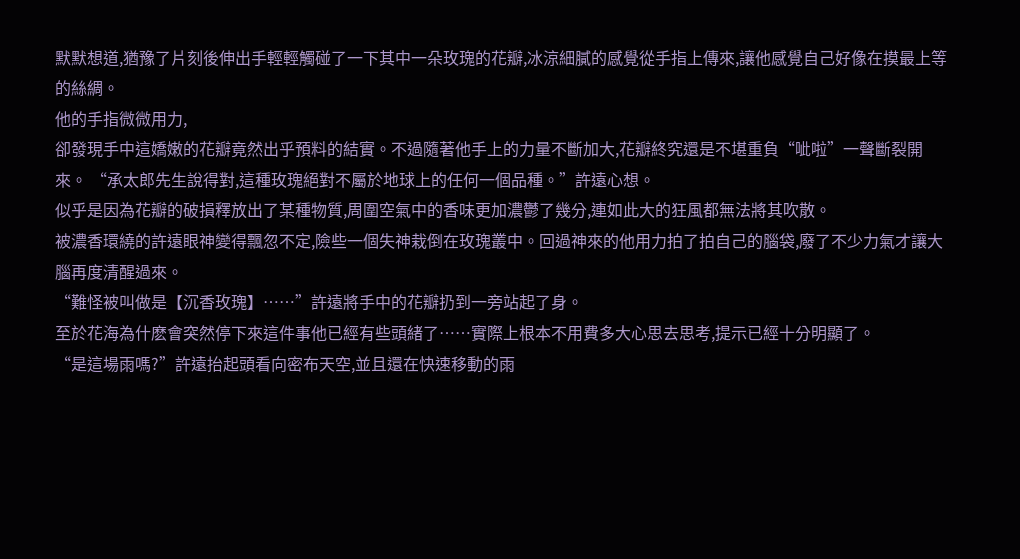默默想道,猶豫了片刻後伸出手輕輕觸碰了一下其中一朵玫瑰的花瓣,冰涼細膩的感覺從手指上傳來,讓他感覺自己好像在摸最上等的絲綢。
他的手指微微用力,
卻發現手中這嬌嫩的花瓣竟然出乎預料的結實。不過隨著他手上的力量不斷加大,花瓣終究還是不堪重負“呲啦”一聲斷裂開來。 “承太郎先生說得對,這種玫瑰絕對不屬於地球上的任何一個品種。”許遠心想。
似乎是因為花瓣的破損釋放出了某種物質,周圍空氣中的香味更加濃鬱了幾分,連如此大的狂風都無法將其吹散。
被濃香環繞的許遠眼神變得飄忽不定,險些一個失神栽倒在玫瑰叢中。回過神來的他用力拍了拍自己的腦袋,廢了不少力氣才讓大腦再度清醒過來。
“難怪被叫做是【沉香玫瑰】……”許遠將手中的花瓣扔到一旁站起了身。
至於花海為什麽會突然停下來這件事他已經有些頭緒了……實際上根本不用費多大心思去思考,提示已經十分明顯了。
“是這場雨嗎?”許遠抬起頭看向密布天空,並且還在快速移動的雨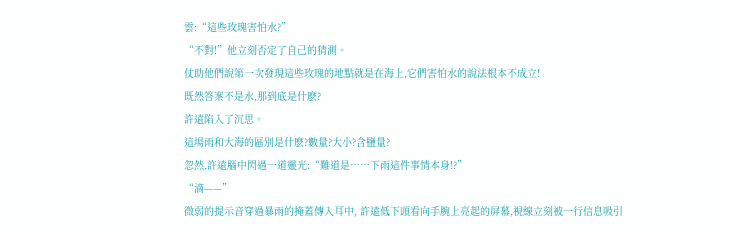雲:“這些玫瑰害怕水?”
“不對!”他立刻否定了自己的猜測。
仗助他們說第一次發現這些玫瑰的地點就是在海上,它們害怕水的說法根本不成立!
既然答案不是水,那到底是什麽?
許遠陷入了沉思。
這場雨和大海的區別是什麽?數量?大小?含鹽量?
忽然,許遠腦中閃過一道靈光:“難道是……下雨這件事情本身!?”
“滴——”
微弱的提示音穿過暴雨的掩蓋傳入耳中, 許遠低下頭看向手腕上亮起的屏幕,視線立刻被一行信息吸引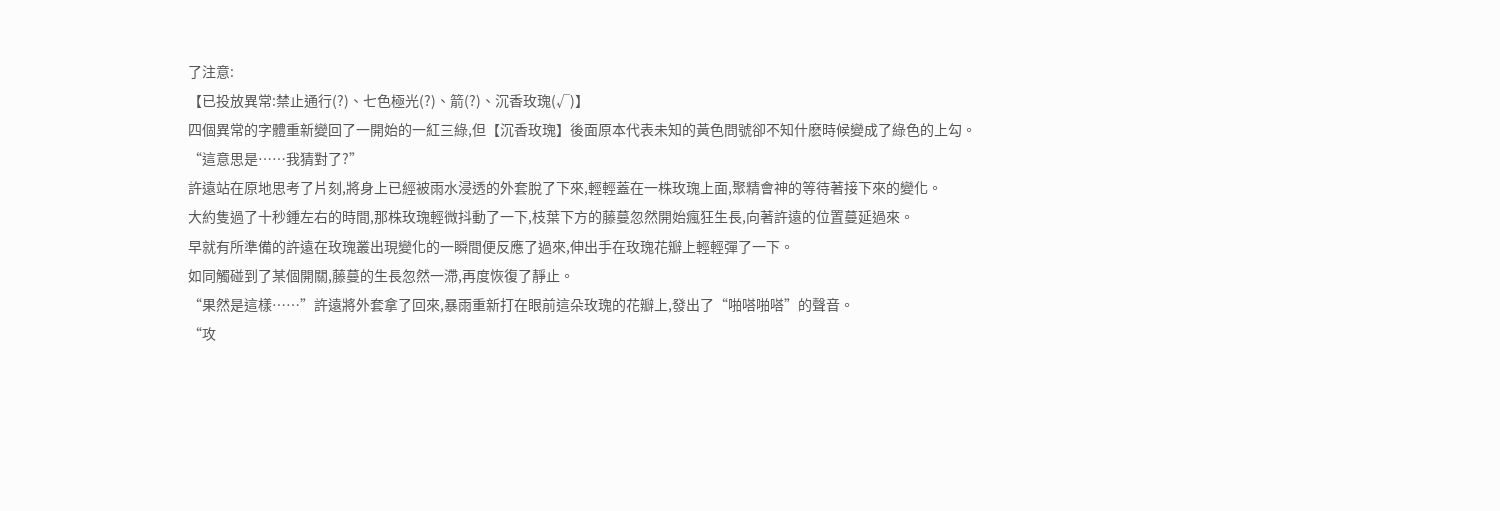了注意:
【已投放異常:禁止通行(?)、七色極光(?)、箭(?)、沉香玫瑰(√)】
四個異常的字體重新變回了一開始的一紅三綠,但【沉香玫瑰】後面原本代表未知的黃色問號卻不知什麽時候變成了綠色的上勾。
“這意思是……我猜對了?”
許遠站在原地思考了片刻,將身上已經被雨水浸透的外套脫了下來,輕輕蓋在一株玫瑰上面,聚精會神的等待著接下來的變化。
大約隻過了十秒鍾左右的時間,那株玫瑰輕微抖動了一下,枝葉下方的藤蔓忽然開始瘋狂生長,向著許遠的位置蔓延過來。
早就有所準備的許遠在玫瑰叢出現變化的一瞬間便反應了過來,伸出手在玫瑰花瓣上輕輕彈了一下。
如同觸碰到了某個開關,藤蔓的生長忽然一滯,再度恢復了靜止。
“果然是這樣……”許遠將外套拿了回來,暴雨重新打在眼前這朵玫瑰的花瓣上,發出了“啪嗒啪嗒”的聲音。
“攻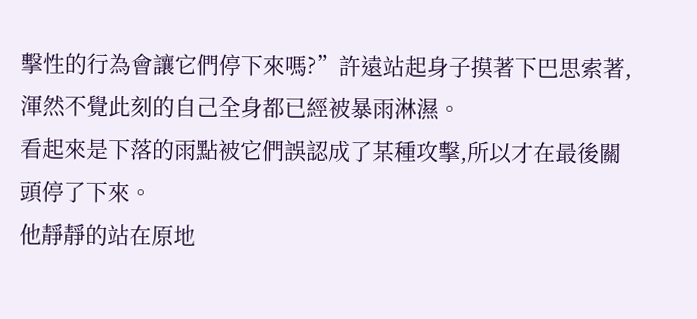擊性的行為會讓它們停下來嗎?”許遠站起身子摸著下巴思索著,渾然不覺此刻的自己全身都已經被暴雨淋濕。
看起來是下落的雨點被它們誤認成了某種攻擊,所以才在最後關頭停了下來。
他靜靜的站在原地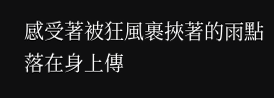感受著被狂風裹挾著的雨點落在身上傳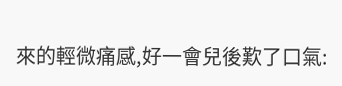來的輕微痛感,好一會兒後歎了口氣: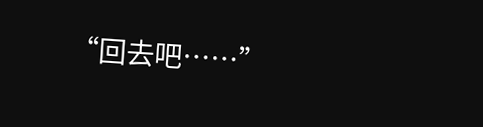“回去吧……”